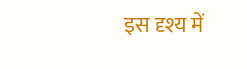इस दृश्य में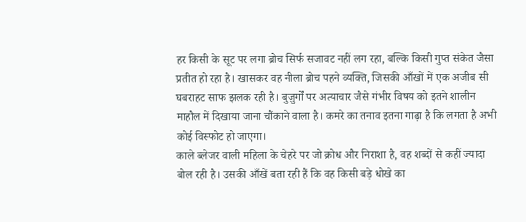हर किसी के सूट पर लगा ब्रोच सिर्फ सजावट नहीं लग रहा, बल्कि किसी गुप्त संकेत जैसा प्रतीत हो रहा है। खासकर वह नीला ब्रोच पहने व्यक्ति, जिसकी आँखों में एक अजीब सी घबराहट साफ झलक रही है। बुज़ुर्गों पर अत्याचार जैसे गंभीर विषय को इतने शालीन माहौल में दिखाया जाना चौंकाने वाला है। कमरे का तनाव इतना गाढ़ा है कि लगता है अभी कोई विस्फोट हो जाएगा।
काले ब्लेजर वाली महिला के चेहरे पर जो क्रोध और निराशा है, वह शब्दों से कहीं ज्यादा बोल रही है। उसकी आँखें बता रही हैं कि वह किसी बड़े धोखे का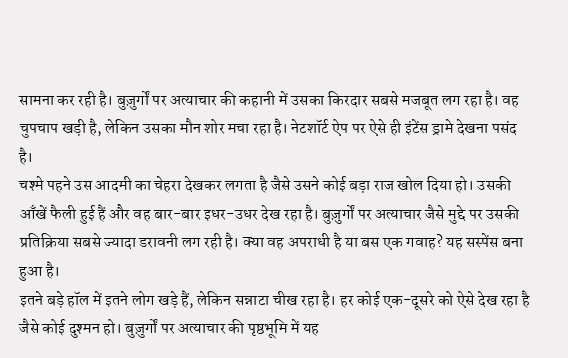सामना कर रही है। बुज़ुर्गों पर अत्याचार की कहानी में उसका किरदार सबसे मजबूत लग रहा है। वह चुपचाप खड़ी है, लेकिन उसका मौन शोर मचा रहा है। नेटशॉर्ट ऐप पर ऐसे ही इंटेंस ड्रामे देखना पसंद है।
चश्मे पहने उस आदमी का चेहरा देखकर लगता है जैसे उसने कोई बड़ा राज खोल दिया हो। उसकी आँखें फैली हुई हैं और वह बार-बार इधर-उधर देख रहा है। बुज़ुर्गों पर अत्याचार जैसे मुद्दे पर उसकी प्रतिक्रिया सबसे ज्यादा डरावनी लग रही है। क्या वह अपराधी है या बस एक गवाह? यह सस्पेंस बना हुआ है।
इतने बड़े हॉल में इतने लोग खड़े हैं, लेकिन सन्नाटा चीख रहा है। हर कोई एक-दूसरे को ऐसे देख रहा है जैसे कोई दुश्मन हो। बुज़ुर्गों पर अत्याचार की पृष्ठभूमि में यह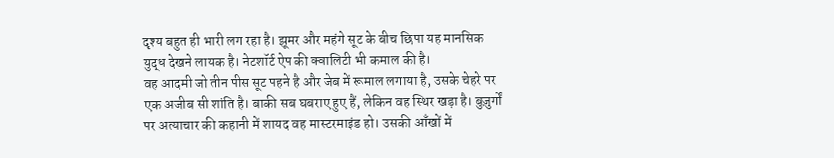दृश्य बहुत ही भारी लग रहा है। झूमर और महंगे सूट के बीच छिपा यह मानसिक युद्ध देखने लायक है। नेटशॉर्ट ऐप की क्वालिटी भी कमाल की है।
वह आदमी जो तीन पीस सूट पहने है और जेब में रूमाल लगाया है, उसके चेहरे पर एक अजीब सी शांति है। बाकी सब घबराए हुए हैं, लेकिन वह स्थिर खड़ा है। बुज़ुर्गों पर अत्याचार की कहानी में शायद वह मास्टरमाइंड हो। उसकी आँखों में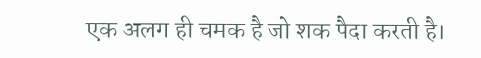एक अलग ही चमक है जो शक पैदा करती है।